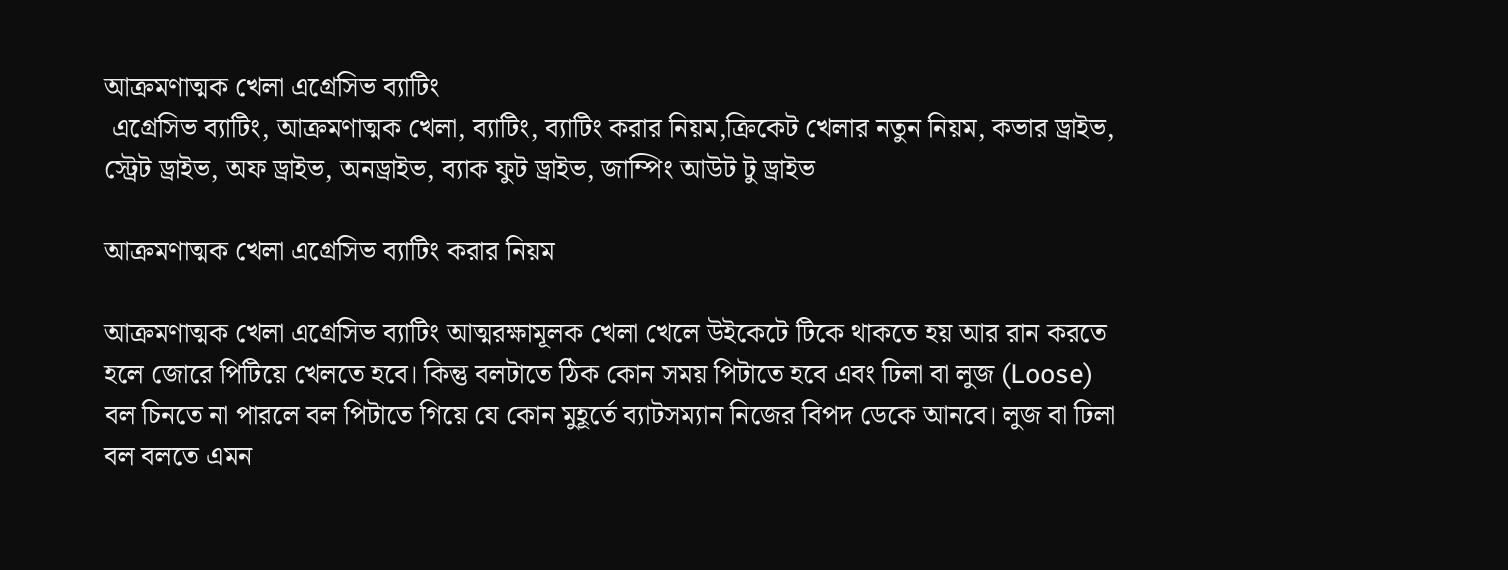আক্রমণাত্মক খেলা এগ্রেসিভ ব্যাটিং
 এগ্রেসিভ ব্যাটিং, আক্রমণাত্মক খেলা, ব্যাটিং, ব্যাটিং করার নিয়ম,ক্রিকেট খেলার নতুন নিয়ম, কভার ড্রাইভ, স্ট্রেট ড্রাইভ, অফ ড্রাইভ, অনড্রাইভ, ব্যাক ফুট ড্রাইভ, জাম্পিং আউট টু ড্রাইভ

আক্রমণাত্মক খেলা এগ্রেসিভ ব্যাটিং করার নিয়ম

আক্রমণাত্মক খেলা এগ্রেসিভ ব্যাটিং আত্মরক্ষামূলক খেলা খেলে উইকেটে টিকে থাকতে হয় আর রান করতে হলে জোরে পিটিয়ে খেলতে হবে। কিন্তু বলটাতে ঠিক কোন সময় পিটাতে হবে এবং ঢিলা বা লুজ (Loose) বল চিনতে না পারলে বল পিটাতে গিয়ে যে কোন মুহূর্তে ব্যাটসম্যান নিজের বিপদ ডেকে আনবে। লুজ বা ঢিলা বল বলতে এমন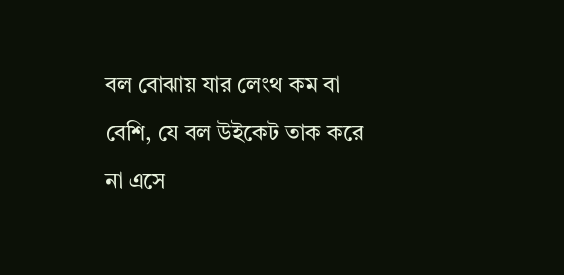বল বোঝায় যার লেংথ কম বা বেশি, যে বল উইকেট তাক করে না এসে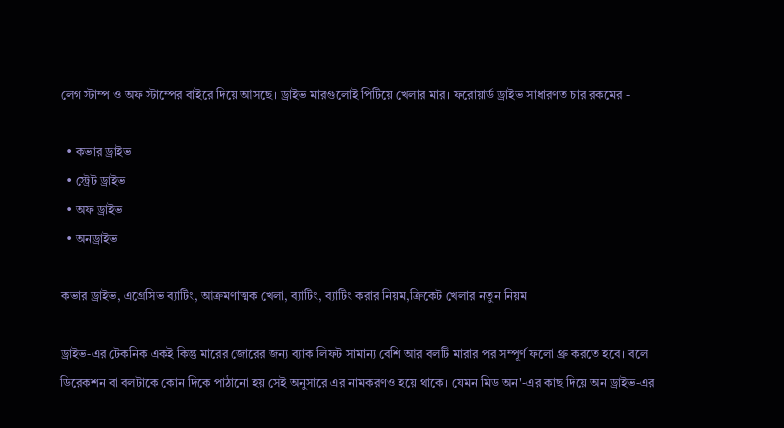লেগ স্টাম্প ও অফ স্টাম্পের বাইরে দিয়ে আসছে। ড্রাইভ মারগুলোই পিটিয়ে খেলার মার। ফরোয়ার্ড ড্রাইভ সাধারণত চার রকমের -

  • কভার ড্রাইভ
  • স্ট্রেট ড্রাইভ
  • অফ ড্রাইভ
  • অনড্রাইভ

কভার ড্রাইভ, এগ্রেসিভ ব্যাটিং, আক্রমণাত্মক খেলা, ব্যাটিং, ব্যাটিং করার নিয়ম,ক্রিকেট খেলার নতুন নিয়ম

ড্রাইভ-এর টেকনিক একই কিন্তু মারের জোরের জন্য ব্যাক লিফট সামান্য বেশি আর বলটি মারার পর সম্পূর্ণ ফলো থ্রু করতে হবে। বলে ডিরেকশন বা বলটাকে কোন দিকে পাঠানো হয় সেই অনুসারে এর নামকরণও হয়ে থাকে। যেমন মিড অন'-এর কাছ দিয়ে অন ড্রাইভ-এর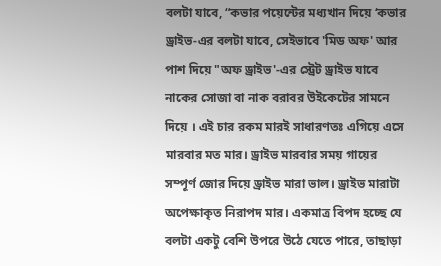বলটা যাবে, “কভার পয়েন্টের মধ্যখান দিয়ে ‘কভার ড্রাইভ-এর বলটা যাবে, সেইভাবে 'মিড অফ' আর পাশ দিয়ে "অফ ড্রাইভ'-এর স্ট্রেট ড্রাইভ যাবে নাকের সোজা বা নাক বরাবর উইকেটের সামনে দিয়ে । এই চার রকম মারই সাধারণতঃ এগিয়ে এসে মারবার মত মার। ড্রাইভ মারবার সময় গায়ের সম্পূর্ণ জোর দিয়ে ড্রাইভ মারা ভাল। ড্রাইভ মারাটা অপেক্ষাকৃত নিরাপদ মার। একমাত্র বিপদ হচ্ছে যে বলটা একটু বেশি উপরে উঠে যেতে পারে, তাছাড়া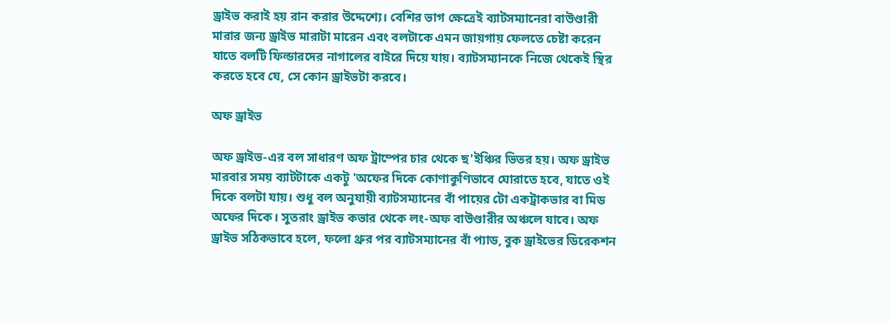ড্রাইভ করাই হয় রান করার উদ্দেশ্যে। বেশির ভাগ ক্ষেত্রেই ব্যাটসম্যানেরা বাউণ্ডারী মারার জন্য ড্রাইভ মারাটা মারেন এবং বলটাকে এমন জায়গায় ফেলতে চেষ্টা করেন যাতে বলটি ফিল্ডারদের নাগালের বাইরে দিয়ে যায়। ব্যাটসম্যানকে নিজে থেকেই স্থির করতে হবে যে, সে কোন ড্রাইভটা করবে।

অফ ড্রাইভ

অফ ড্রাইভ-এর বল সাধারণ অফ ট্রাম্পের চার থেকে ছ'ইঞ্চির ভিতর হয়। অফ ড্রাইভ মারবার সময় ব্যাটটাকে একটু 'অফের দিকে কোণাকুণিভাবে ঘোরাতে হবে, যাতে ওই দিকে বলটা যায়। শুধু বল অনুযায়ী ব্যাটসম্যানের বাঁ পায়ের টো একট্রাকভার বা মিড অফের দিকে। সুতরাং ড্রাইভ কভার থেকে লং-অফ বাউণ্ডারীর অঞ্চলে যাবে। অফ ড্রাইভ সঠিকভাবে হলে, ফলো থ্রুর পর ব্যাটসম্যানের বাঁ প্যাড, বুক ড্রাইভের ডিরেকশন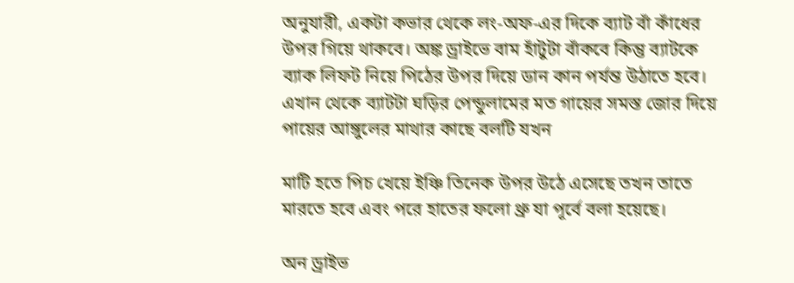অনুযারী, একটা কভার থেকে লং-অফ-এর দিকে ব্যাট বাঁ কাঁধের উপর গিয়ে থাকবে। অঙ্ক ড্রাইভে বাম হাঁটুটা বাঁকবে কিন্তু ব্যাটকে ব্যাক লিফট নিয়ে পিঠের উপর দিয়ে ডান কান পর্যন্ত উঠাতে হবে। এখান থেকে ব্যাটটা ঘড়ির পেন্ডুলামের মত গায়ের সমস্ত জোর দিয়ে পায়ের আঙ্গুলের মাথার কাছে বলটি যখন

মাটি হতে পিচ খেয়ে ইঞ্চি তিনেক উপর উঠে এসেছে তখন তাতে মারতে হবে এবং পরে হাতের ফলো থ্রু যা পূর্বে বলা হয়েছে।

অন ড্রাইভ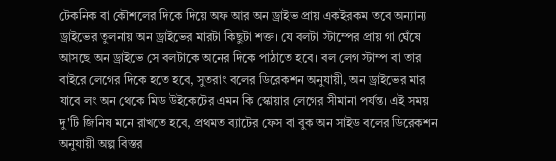টেকনিক বা কৌশলের দিকে দিয়ে অফ আর অন ড্রাইভ প্রায় একইরকম তবে অন্যান্য ড্রাইভের তুলনায় অন ড্রাইভের মারটা কিছুটা শক্ত। যে বলটা স্টাম্পের প্রায় গা ঘেঁষে আসছে অন ড্রাইভে সে বলটাকে অনের দিকে পাঠাতে হবে। বল লেগ স্টাম্প বা তার বাইরে লেগের দিকে হতে হবে, সুতরাং বলের ডিরেকশন অনুযায়ী, অন ড্রাইভের মার যাবে লং অন থেকে মিড উইকেটের এমন কি স্কোয়ার লেগের সীমানা পর্যন্ত। এই সময় দু'টি জিনিষ মনে রাখতে হবে, প্রথমত ব্যাটের ফেস বা বুক অন সাইড বলের ডিরেকশন অনুযায়ী অল্প বিস্তর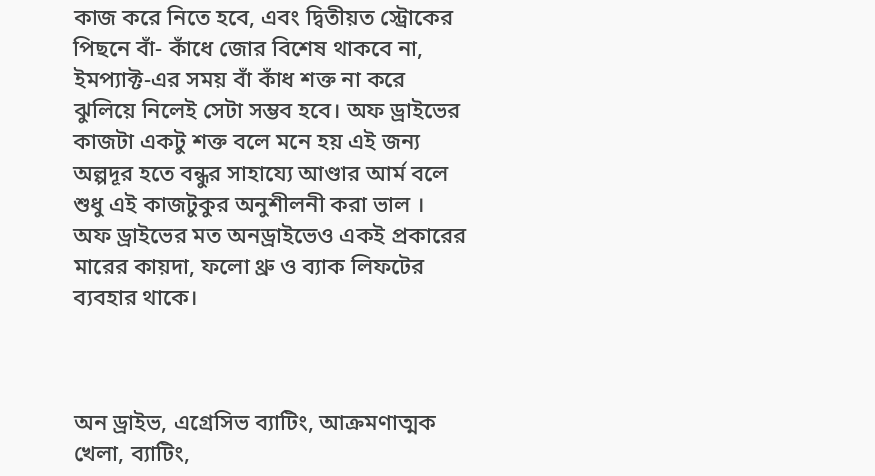কাজ করে নিতে হবে, এবং দ্বিতীয়ত স্ট্রোকের পিছনে বাঁ- কাঁধে জোর বিশেষ থাকবে না, ইমপ্যাক্ট-এর সময় বাঁ কাঁধ শক্ত না করে ঝুলিয়ে নিলেই সেটা সম্ভব হবে। অফ ড্রাইভের কাজটা একটু শক্ত বলে মনে হয় এই জন্য অল্পদূর হতে বন্ধুর সাহায্যে আণ্ডার আর্ম বলে শুধু এই কাজটুকুর অনুশীলনী করা ভাল । অফ ড্রাইভের মত অনড্রাইভেও একই প্রকারের মারের কায়দা, ফলো থ্রু ও ব্যাক লিফটের ব্যবহার থাকে।



অন ড্রাইভ, এগ্রেসিভ ব্যাটিং, আক্রমণাত্মক খেলা, ব্যাটিং,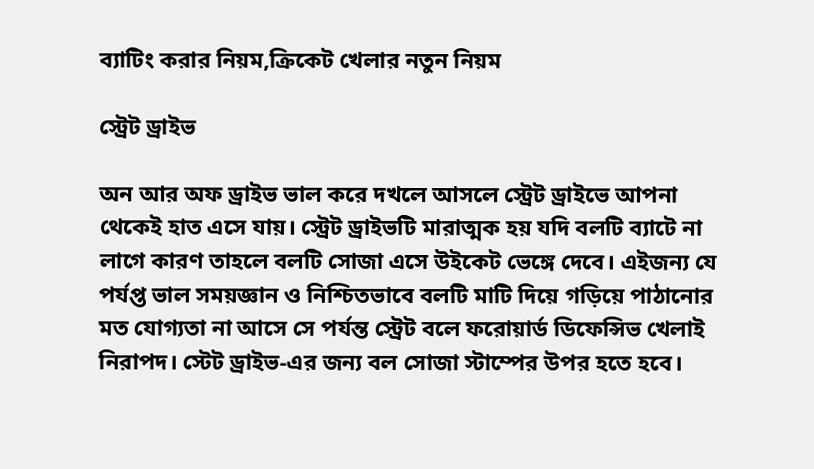ব্যাটিং করার নিয়ম,ক্রিকেট খেলার নতুন নিয়ম

স্ট্রেট ড্রাইভ

অন আর অফ ড্রাইভ ভাল করে দখলে আসলে স্ট্রেট ড্রাইভে আপনা থেকেই হাত এসে যায়। স্ট্রেট ড্রাইভটি মারাত্মক হয় যদি বলটি ব্যাটে না লাগে কারণ তাহলে বলটি সোজা এসে উইকেট ভেঙ্গে দেবে। এইজন্য যে পর্যপ্ত ভাল সময়জ্ঞান ও নিশ্চিতভাবে বলটি মাটি দিয়ে গড়িয়ে পাঠানোর মত যোগ্যতা না আসে সে পর্যন্ত স্ট্রেট বলে ফরোয়ার্ড ডিফেন্সিভ খেলাই নিরাপদ। স্টেট ড্রাইভ-এর জন্য বল সোজা স্টাম্পের উপর হতে হবে।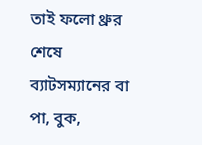তাই ফলো থ্রুর শেষে ব্যাটসম্যানের বা পা, বুক,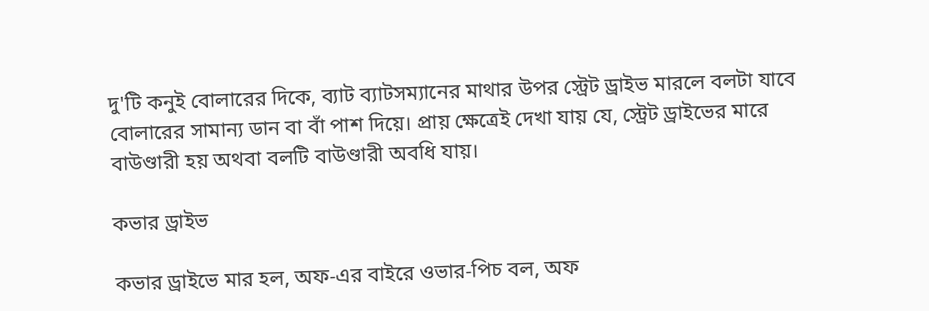দু'টি কনুই বোলারের দিকে, ব্যাট ব্যাটসম্যানের মাথার উপর স্ট্রেট ড্রাইভ মারলে বলটা যাবে বোলারের সামান্য ডান বা বাঁ পাশ দিয়ে। প্রায় ক্ষেত্রেই দেখা যায় যে, স্ট্রেট ড্রাইভের মারে বাউণ্ডারী হয় অথবা বলটি বাউণ্ডারী অবধি যায়।

কভার ড্রাইভ

কভার ড্রাইভে মার হল, অফ-এর বাইরে ওভার-পিচ বল, অফ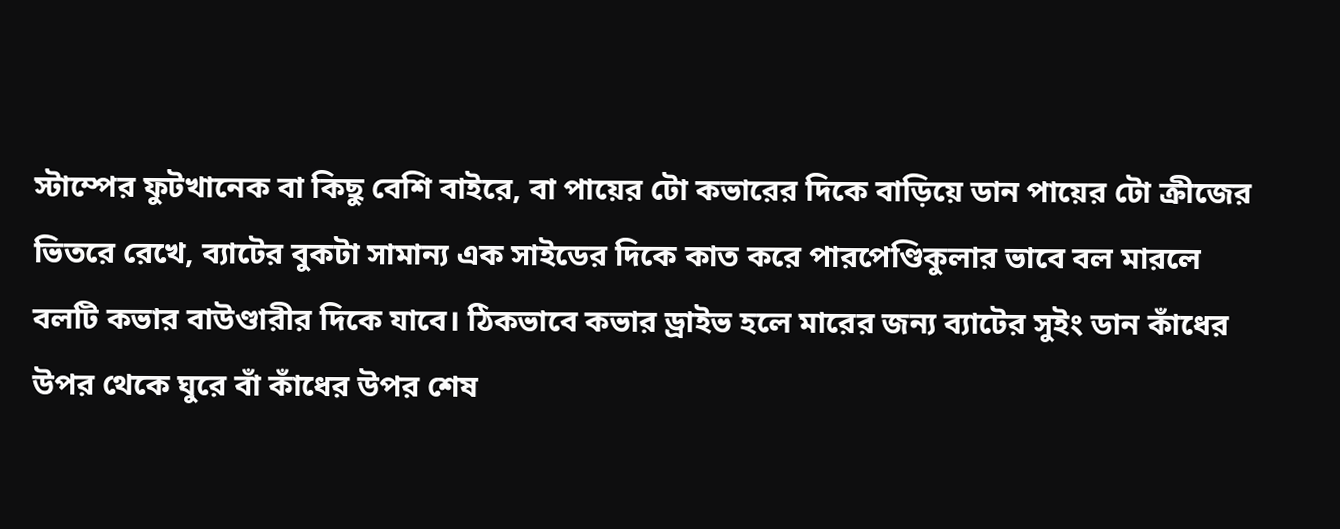স্টাম্পের ফুটখানেক বা কিছু বেশি বাইরে, বা পায়ের টো কভারের দিকে বাড়িয়ে ডান পায়ের টো ক্রীজের ভিতরে রেখে, ব্যাটের বুকটা সামান্য এক সাইডের দিকে কাত করে পারপেণ্ডিকুলার ভাবে বল মারলে বলটি কভার বাউণ্ডারীর দিকে যাবে। ঠিকভাবে কভার ড্রাইভ হলে মারের জন্য ব্যাটের সুইং ডান কাঁধের উপর থেকে ঘুরে বাঁ কাঁধের উপর শেষ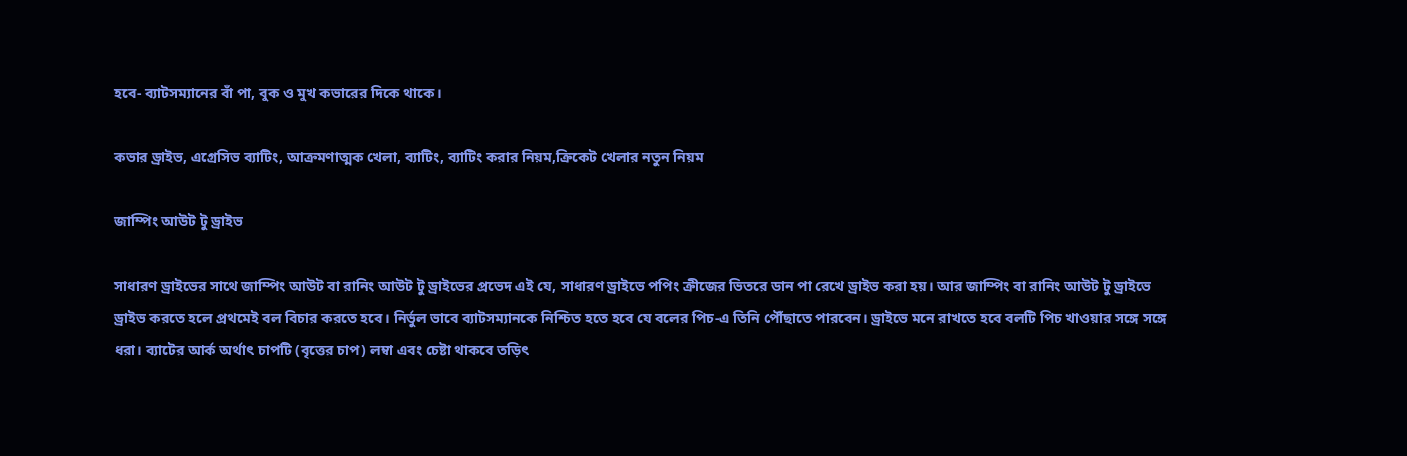হবে- ব্যাটসম্যানের বাঁ পা, বুক ও মুখ কভারের দিকে থাকে।

কভার ড্রাইভ, এগ্রেসিভ ব্যাটিং, আক্রমণাত্মক খেলা, ব্যাটিং, ব্যাটিং করার নিয়ম,ক্রিকেট খেলার নতুন নিয়ম

জাম্পিং আউট টু ড্রাইভ

সাধারণ ড্রাইভের সাথে জাম্পিং আউট বা রানিং আউট টু ড্রাইভের প্রভেদ এই যে, সাধারণ ড্রাইভে পপিং ক্রীজের ভিতরে ডান পা রেখে ড্রাইভ করা হয়। আর জাম্পিং বা রানিং আউট টু ড্রাইভে ড্রাইভ করতে হলে প্রথমেই বল বিচার করতে হবে। নির্ভুল ভাবে ব্যাটসম্যানকে নিশ্চিত হতে হবে যে বলের পিচ-এ তিনি পৌঁছাতে পারবেন। ড্রাইভে মনে রাখতে হবে বলটি পিচ খাওয়ার সঙ্গে সঙ্গে ধরা। ব্যাটের আর্ক অর্থাৎ চাপটি (বৃত্তের চাপ) লম্বা এবং চেষ্টা থাকবে তড়িৎ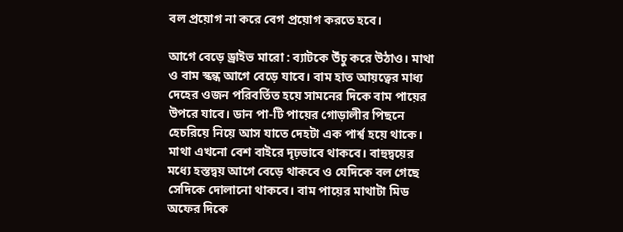বল প্রয়োগ না করে বেগ প্রয়োগ করতে হবে।

আগে বেড়ে ড্রাইভ মারো : ব্যাটকে উঁচু করে উঠাও। মাথা ও বাম স্কন্ধ আগে বেড়ে যাবে। বাম হাত আয়ত্বের মাধ্য দেহের ওজন পরিবর্তিত হয়ে সামনের দিকে বাম পায়ের উপরে যাবে। ডান পা-টি পায়ের গোড়ালীর পিছনে হেচরিয়ে নিয়ে আস যাতে দেহটা এক পার্শ্ব হয়ে থাকে। মাথা এখনো বেশ বাইরে দৃঢ়ভাবে থাকবে। বাহুদ্বয়ের মধ্যে হস্তদ্বয় আগে বেড়ে থাকবে ও যেদিকে বল গেছে সেদিকে দোলানো থাকবে। বাম পায়ের মাথাটা মিড অফের দিকে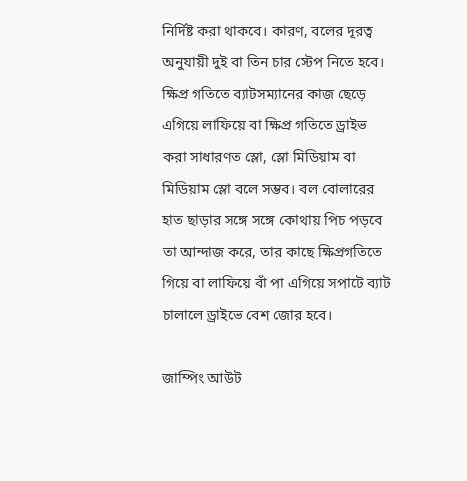নির্দিষ্ট করা থাকবে। কারণ, বলের দূরত্ব অনুযায়ী দুই বা তিন চার স্টেপ নিতে হবে। ক্ষিপ্র গতিতে ব্যাটসম্যানের কাজ ছেড়ে এগিয়ে লাফিয়ে বা ক্ষিপ্র গতিতে ড্রাইভ করা সাধারণত স্লো, স্লো মিডিয়াম বা মিডিয়াম স্লো বলে সম্ভব। বল বোলারের হাত ছাড়ার সঙ্গে সঙ্গে কোথায় পিচ পড়বে তা আন্দাজ করে, তার কাছে ক্ষিপ্রগতিতে গিয়ে বা লাফিয়ে বাঁ পা এগিয়ে সপাটে ব্যাট চালালে ড্রাইভে বেশ জোর হবে।

জাম্পিং আউট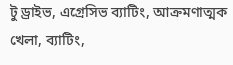টু ড্রাইভ, এগ্রেসিভ ব্যাটিং, আক্রমণাত্মক খেলা, ব্যাটিং,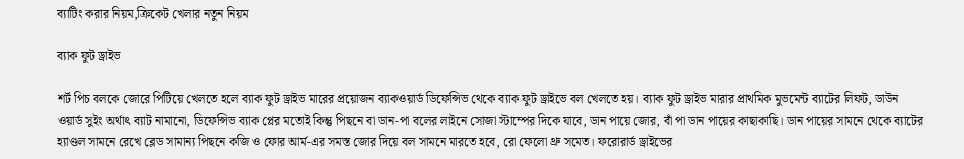ব্যাটিং করার নিয়ম,ক্রিকেট খেলার নতুন নিয়ম

ব্যাক ফুট ড্রাইভ

শর্ট পিচ বলকে জোরে পিটিয়ে খেলতে হলে ব্যাক ফুট ড্রাইভ মারের প্রয়োজন ব্যাকওয়ার্ড ডিফেন্সিভ থেকে ব্যাক ফুট ড্রাইভে বল খেলতে হয়। ব্যাক ফুট ড্রাইভ মারার প্রাথমিক মুভমেন্ট ব্যাটের লিফট, ডাউন ওয়ার্ড সুইং অর্থাৎ ব্যাট নামানো, ডিফেন্সিভ ব্যাক প্লের মতোই কিন্তু পিছনে বা ডান-পা বলের লাইনে সোজা স্টাম্পের দিকে যাবে, ডান পায়ে জোর, বাঁ পা ডান পায়ের কাছাকাছি। ডান পায়ের সামনে থেকে ব্যাটের হ্যাণ্ডল সামনে রেখে ব্লেড সামান্য পিছনে কজি ও ফোর আর্ম-এর সমস্ত জোর দিয়ে বল সামনে মারতে হবে, রো ফেলো থ্রু সমেত। ফরোরার্ড ড্রাইভের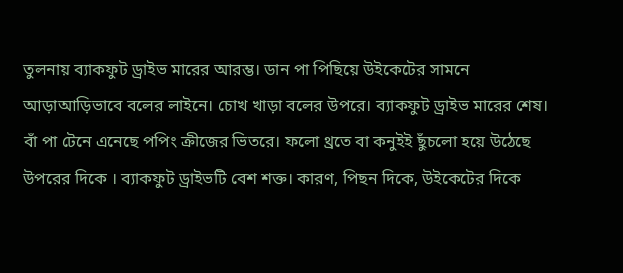তুলনায় ব্যাকফুট ড্রাইভ মারের আরম্ভ। ডান পা পিছিয়ে উইকেটের সামনে আড়াআড়িভাবে বলের লাইনে। চোখ খাড়া বলের উপরে। ব্যাকফুট ড্রাইভ মারের শেষ। বাঁ পা টেনে এনেছে পপিং ক্রীজের ভিতরে। ফলো থ্রতে বা কনুইই ছুঁচলো হয়ে উঠেছে উপরের দিকে । ব্যাকফুট ড্রাইভটি বেশ শক্ত। কারণ, পিছন দিকে, উইকেটের দিকে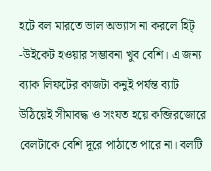হটে বল মারতে ভাল অভ্যাস না করলে হিট্ -উইকেট হওয়ার সম্ভাবনা খুব বেশি। এ জন্য ব্যাক লিফটের কাজটা কনুই পর্যন্ত ব্যাট উঠিয়েই সীমাবদ্ধ ও সংযত হয়ে কব্জিরজোরে বেলটাকে বেশি দূরে পাঠাতে পারে না। বলটি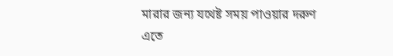মারার জন্য যথেষ্ট সময় পাওয়ার দরুণ এতে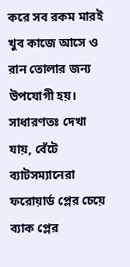করে সব রকম মারই খুব কাজে আসে ও রান তোলার জন্য উপযোগী হয়। সাধারণতঃ দেখা যায়, বেঁটে ব্যাটসম্যানেরা ফরোয়ার্ড প্লের চেয়ে ব্যাক প্লের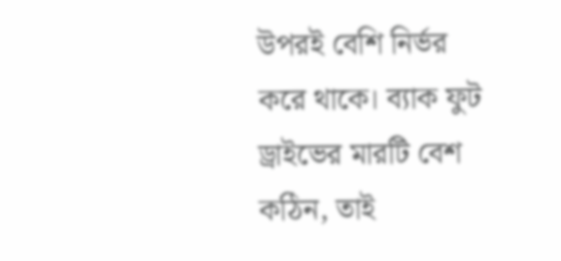উপরই বেশি নির্ভর করে থাকে। ব্যাক ফুট ড্রাইভের মারটি বেশ কঠিন, তাই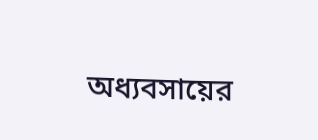অধ্যবসায়ের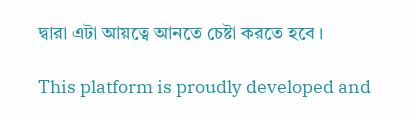দ্বারা এটা আয়ত্বে আনতে চেষ্টা করতে হবে ।

This platform is proudly developed and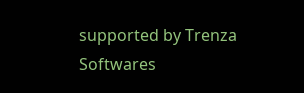supported by Trenza Softwares